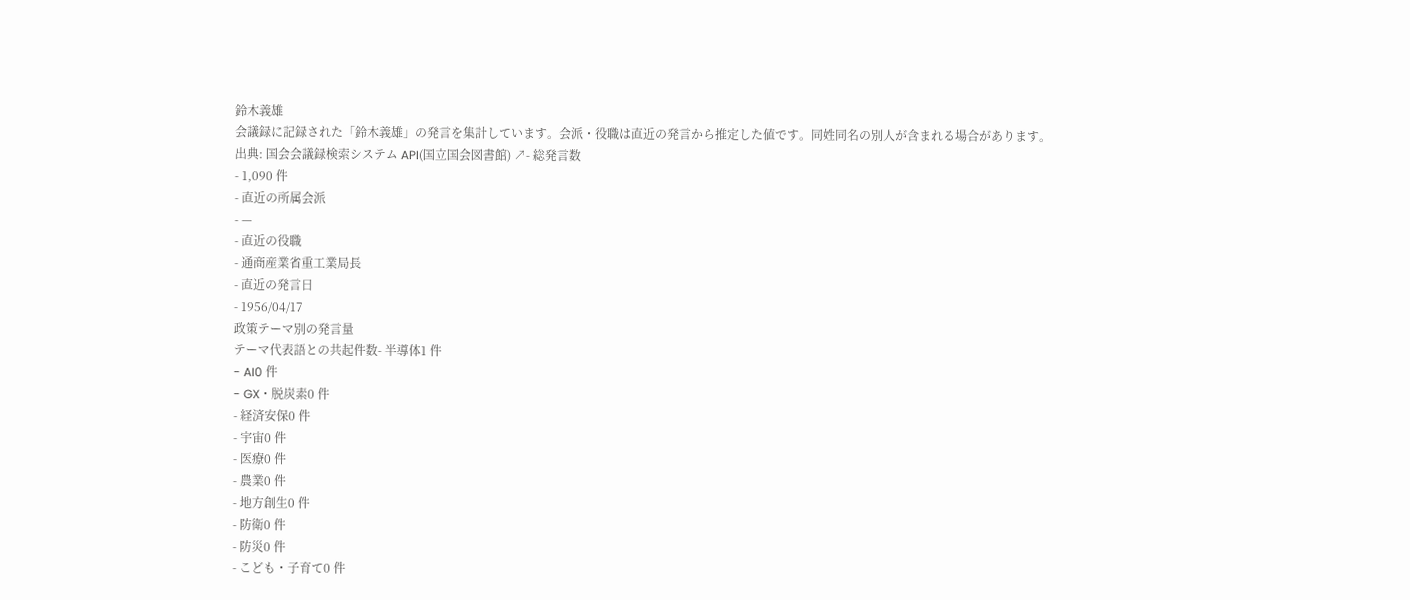鈴木義雄
会議録に記録された「鈴木義雄」の発言を集計しています。会派・役職は直近の発言から推定した値です。同姓同名の別人が含まれる場合があります。
出典: 国会会議録検索システム API(国立国会図書館) ↗- 総発言数
- 1,090 件
- 直近の所属会派
- —
- 直近の役職
- 通商産業省重工業局長
- 直近の発言日
- 1956/04/17
政策テーマ別の発言量
テーマ代表語との共起件数- 半導体1 件
- AI0 件
- GX・脱炭素0 件
- 経済安保0 件
- 宇宙0 件
- 医療0 件
- 農業0 件
- 地方創生0 件
- 防衛0 件
- 防災0 件
- こども・子育て0 件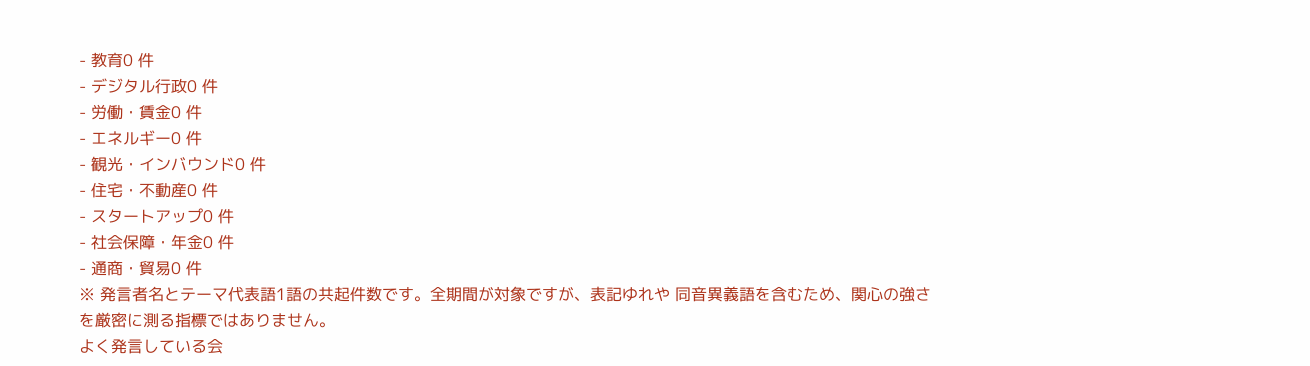- 教育0 件
- デジタル行政0 件
- 労働・賃金0 件
- エネルギー0 件
- 観光・インバウンド0 件
- 住宅・不動産0 件
- スタートアップ0 件
- 社会保障・年金0 件
- 通商・貿易0 件
※ 発言者名とテーマ代表語1語の共起件数です。全期間が対象ですが、表記ゆれや 同音異義語を含むため、関心の強さを厳密に測る指標ではありません。
よく発言している会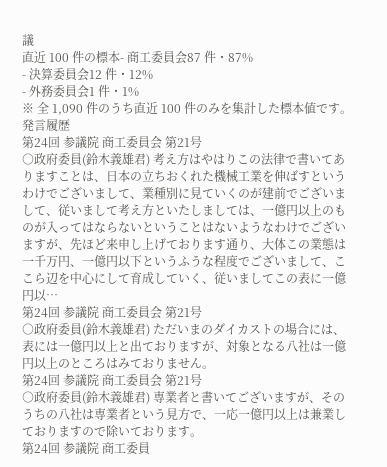議
直近 100 件の標本- 商工委員会87 件・87%
- 決算委員会12 件・12%
- 外務委員会1 件・1%
※ 全 1,090 件のうち直近 100 件のみを集計した標本値です。
発言履歴
第24回 参議院 商工委員会 第21号
○政府委員(鈴木義雄君) 考え方はやはりこの法律で書いてありますことは、日本の立ちおくれた機械工業を伸ばすというわけでございまして、業種別に見ていくのが建前でございまして、従いまして考え方といたしましては、一億円以上のものが入ってはならないということはないようなわけでございますが、先ほど来申し上げております通り、大体この業態は一千万円、一億円以下というふうな程度でございまして、ここら辺を中心にして育成していく、従いましてこの表に一億円以…
第24回 参議院 商工委員会 第21号
○政府委員(鈴木義雄君) ただいまのダイカストの場合には、表には一億円以上と出ておりますが、対象となる八社は一億円以上のところはみておりません。
第24回 参議院 商工委員会 第21号
○政府委員(鈴木義雄君) 専業者と書いてございますが、そのうちの八社は専業者という見方で、一応一億円以上は兼業しておりますので除いております。
第24回 参議院 商工委員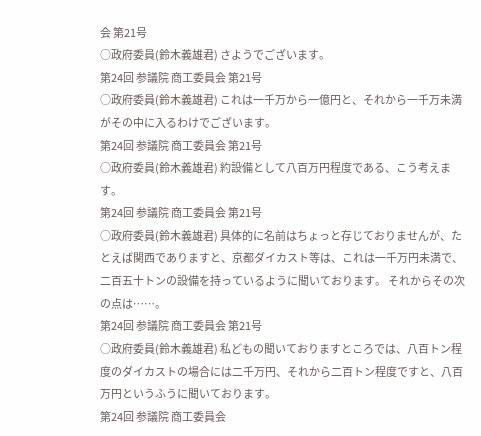会 第21号
○政府委員(鈴木義雄君) さようでございます。
第24回 参議院 商工委員会 第21号
○政府委員(鈴木義雄君) これは一千万から一億円と、それから一千万未満がその中に入るわけでございます。
第24回 参議院 商工委員会 第21号
○政府委員(鈴木義雄君) 約設備として八百万円程度である、こう考えます。
第24回 参議院 商工委員会 第21号
○政府委員(鈴木義雄君) 具体的に名前はちょっと存じておりませんが、たとえば関西でありますと、京都ダイカスト等は、これは一千万円未満で、二百五十トンの設備を持っているように聞いております。 それからその次の点は……。
第24回 参議院 商工委員会 第21号
○政府委員(鈴木義雄君) 私どもの聞いておりますところでは、八百トン程度のダイカストの場合には二千万円、それから二百トン程度ですと、八百万円というふうに聞いております。
第24回 参議院 商工委員会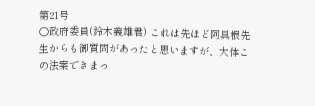第21号
○政府委員(鈴木義雄君) これは先ほど阿具根先生からも御質問があったと思いますが、大体この法案できまっ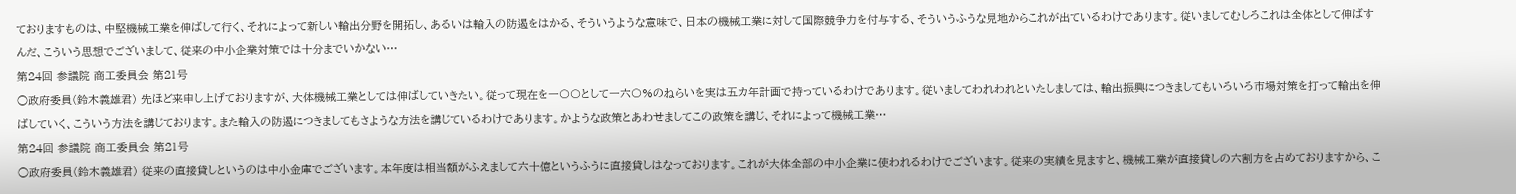ておりますものは、中堅機械工業を伸ばして行く、それによって新しい輸出分野を開拓し、あるいは輸入の防遏をはかる、そういうような意味で、日本の機械工業に対して国際競争力を付与する、そういうふうな見地からこれが出ているわけであります。従いましてむしろこれは全体として伸ばすんだ、こういう思想でございまして、従来の中小企業対策では十分までいかない…
第24回 参議院 商工委員会 第21号
○政府委員(鈴木義雄君) 先ほど来申し上げておりますが、大体機械工業としては伸ばしていきたい。従って現在を一〇〇として一六〇%のねらいを実は五カ年計画で持っているわけであります。従いましてわれわれといたしましては、輸出振興につきましてもいろいろ市場対策を打って輸出を伸ばしていく、こういう方法を講じております。また輸入の防遏につきましてもさような方法を講じているわけであります。かような政策とあわせましてこの政策を講じ、それによって機械工業…
第24回 参議院 商工委員会 第21号
○政府委員(鈴木義雄君) 従来の直接貸しというのは中小金庫でございます。本年度は相当額がふえまして六十億というふうに直接貸しはなっております。これが大体全部の中小企業に使われるわけでございます。従来の実績を見ますと、機械工業が直接貸しの六割方を占めておりますから、こ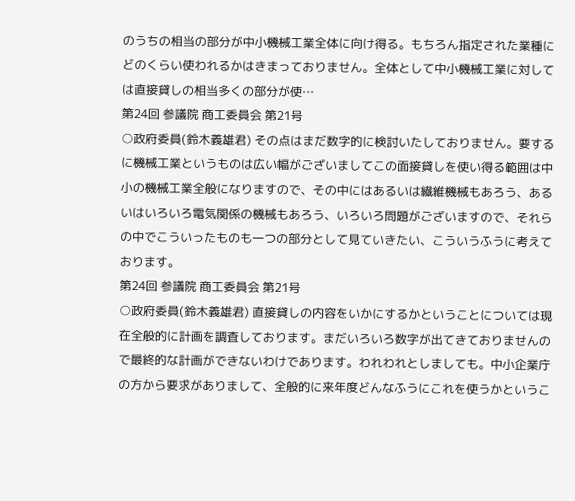のうちの相当の部分が中小機械工業全体に向け得る。もちろん指定された業種にどのくらい使われるかはきまっておりません。全体として中小機械工業に対しては直接貸しの相当多くの部分が使…
第24回 参議院 商工委員会 第21号
○政府委員(鈴木義雄君) その点はまだ数字的に検討いたしておりません。要するに機械工業というものは広い幅がございましてこの面接貸しを使い得る範囲は中小の機械工業全般になりますので、その中にはあるいは繊維機械もあろう、あるいはいろいろ電気関係の機械もあろう、いろいろ問題がございますので、それらの中でこういったものも一つの部分として見ていきたい、こういうふうに考えております。
第24回 参議院 商工委員会 第21号
○政府委員(鈴木義雄君) 直接貸しの内容をいかにするかということについては現在全般的に計画を調査しております。まだいろいろ数字が出てきておりませんので最終的な計画ができないわけであります。われわれとしましても。中小企業庁の方から要求がありまして、全般的に来年度どんなふうにこれを使うかというこ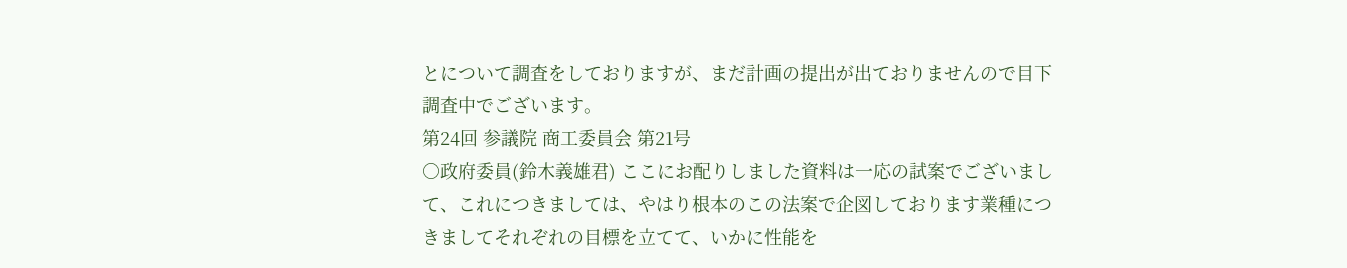とについて調査をしておりますが、まだ計画の提出が出ておりませんので目下調査中でございます。
第24回 参議院 商工委員会 第21号
○政府委員(鈴木義雄君) ここにお配りしました資料は一応の試案でございまして、これにつきましては、やはり根本のこの法案で企図しております業種につきましてそれぞれの目標を立てて、いかに性能を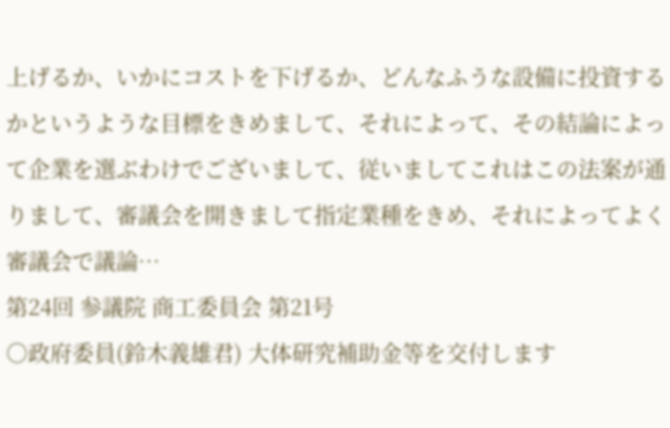上げるか、いかにコストを下げるか、どんなふうな設備に投資するかというような目標をきめまして、それによって、その結論によって企業を選ぶわけでございまして、従いましてこれはこの法案が通りまして、審議会を開きまして指定業種をきめ、それによってよく審議会で議論…
第24回 参議院 商工委員会 第21号
○政府委員(鈴木義雄君) 大体研究補助金等を交付します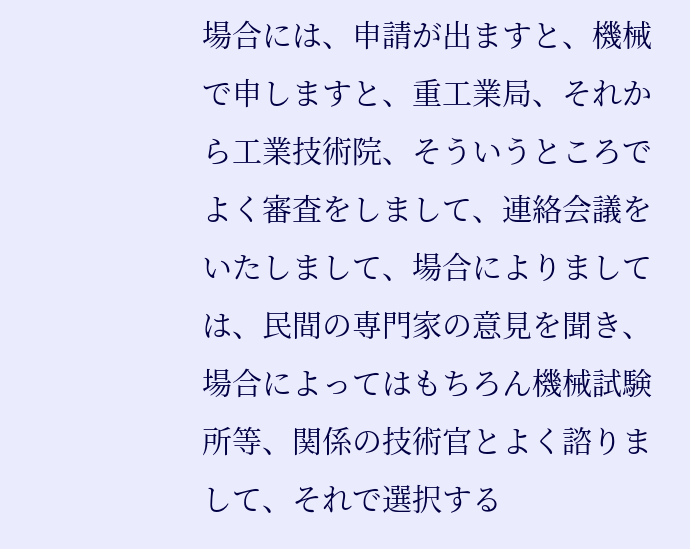場合には、申請が出ますと、機械で申しますと、重工業局、それから工業技術院、そういうところでよく審査をしまして、連絡会議をいたしまして、場合によりましては、民間の専門家の意見を聞き、場合によってはもちろん機械試験所等、関係の技術官とよく諮りまして、それで選択する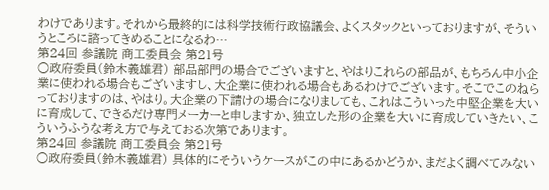わけであります。それから最終的には科学技術行政協議会、よくスタックといっておりますが、そういうところに諮ってきめることになるわ…
第24回 参議院 商工委員会 第21号
○政府委員(鈴木義雄君) 部品部門の場合でございますと、やはりこれらの部品が、もちろん中小企業に使われる場合もございますし、大企業に使われる場合もあるわけでございます。そこでこのねらっておりますのは、やはり。大企業の下請けの場合になりましても、これはこういった中堅企業を大いに育成して、できるだけ専門メーカーと申しますか、独立した形の企業を大いに育成していきたい、こういうふうな考え方で与えておる次第であります。
第24回 参議院 商工委員会 第21号
○政府委員(鈴木義雄君) 具体的にそういうケースがこの中にあるかどうか、まだよく調べてみない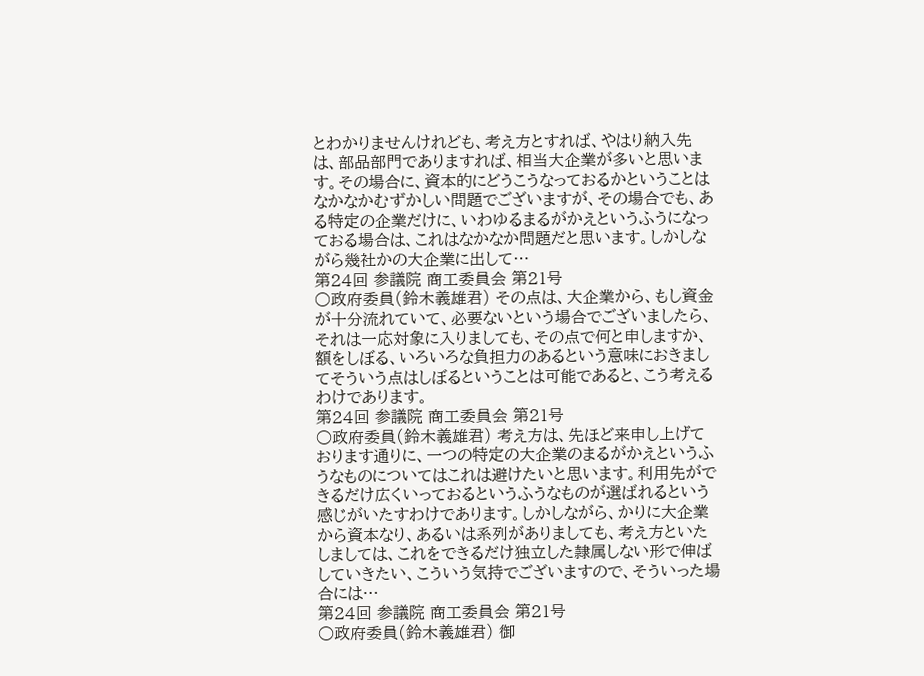とわかりませんけれども、考え方とすれば、やはり納入先は、部品部門でありますれば、相当大企業が多いと思います。その場合に、資本的にどうこうなっておるかということはなかなかむずかしい問題でございますが、その場合でも、ある特定の企業だけに、いわゆるまるがかえというふうになっておる場合は、これはなかなか問題だと思います。しかしながら幾社かの大企業に出して…
第24回 参議院 商工委員会 第21号
○政府委員(鈴木義雄君) その点は、大企業から、もし資金が十分流れていて、必要ないという場合でございましたら、それは一応対象に入りましても、その点で何と申しますか、額をしぼる、いろいろな負担力のあるという意味におきましてそういう点はしぼるということは可能であると、こう考えるわけであります。
第24回 参議院 商工委員会 第21号
○政府委員(鈴木義雄君) 考え方は、先ほど来申し上げております通りに、一つの特定の大企業のまるがかえというふうなものについてはこれは避けたいと思います。利用先ができるだけ広くいっておるというふうなものが選ばれるという感じがいたすわけであります。しかしながら、かりに大企業から資本なり、あるいは系列がありましても、考え方といたしましては、これをできるだけ独立した隷属しない形で伸ばしていきたい、こういう気持でございますので、そういった場合には…
第24回 参議院 商工委員会 第21号
○政府委員(鈴木義雄君) 御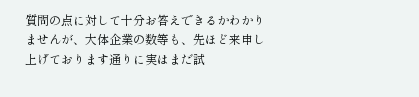質問の点に対して十分お答えできるかわかりませんが、大体企業の数等も、先ほど来申し上げております通りに実はまだ試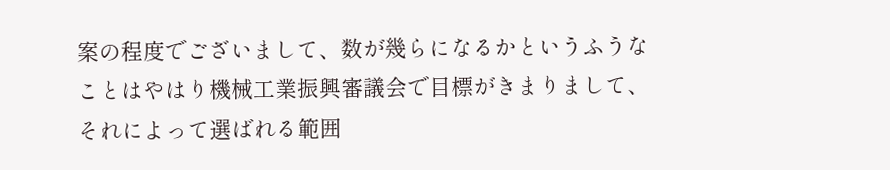案の程度でございまして、数が幾らになるかというふうなことはやはり機械工業振興審議会で目標がきまりまして、それによって選ばれる範囲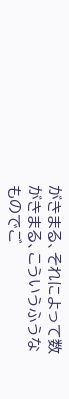がきまる、それによって数がきまる、こういうふうなものでご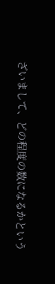ざいまして、どの程度の数になるかという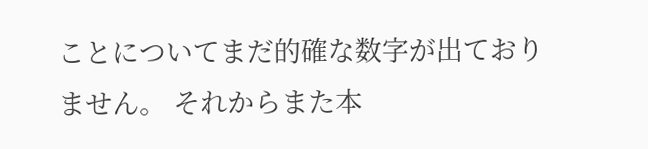ことについてまだ的確な数字が出ておりません。 それからまた本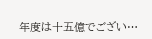年度は十五億でござい…